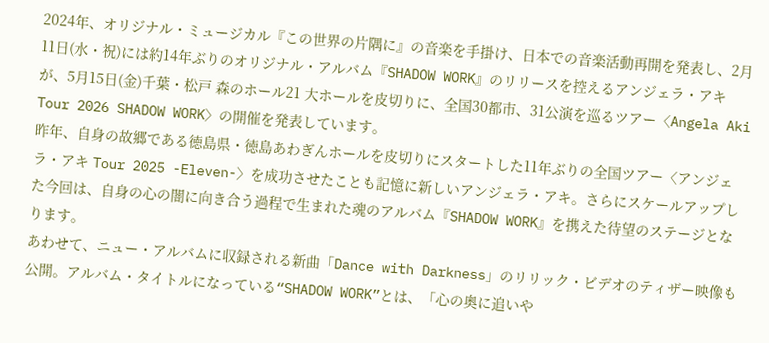2024年、オリジナル・ミュージカル『この世界の片隅に』の音楽を手掛け、日本での音楽活動再開を発表し、2月11日(水・祝)には約14年ぶりのオリジナル・アルバム『SHADOW WORK』のリリースを控えるアンジェラ・アキが、5月15日(金)千葉・松戸 森のホール21 大ホールを皮切りに、全国30都市、31公演を巡るツアー〈Angela Aki Tour 2026 SHADOW WORK〉の開催を発表しています。
昨年、自身の故郷である徳島県・徳島あわぎんホールを皮切りにスタートした11年ぶりの全国ツアー〈アンジェラ・アキ Tour 2025 -Eleven-〉を成功させたことも記憶に新しいアンジェラ・アキ。さらにスケールアップした今回は、自身の心の闇に向き合う過程で生まれた魂のアルバム『SHADOW WORK』を携えた待望のステージとなります。
あわせて、ニュー・アルバムに収録される新曲「Dance with Darkness」のリリック・ビデオのティザー映像も公開。アルバム・タイトルになっている“SHADOW WORK”とは、「心の奥に追いや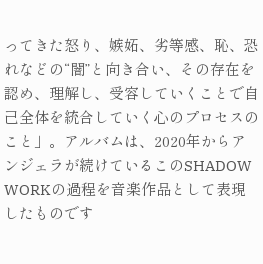ってきた怒り、嫉妬、劣等感、恥、恐れなどの“闇”と向き合い、その存在を認め、理解し、受容していくことで自己全体を統合していく心のプロセスのこと」。アルバムは、2020年からアンジェラが続けているこのSHADOW WORKの過程を音楽作品として表現したものです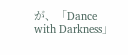が、「Dance with Darkness」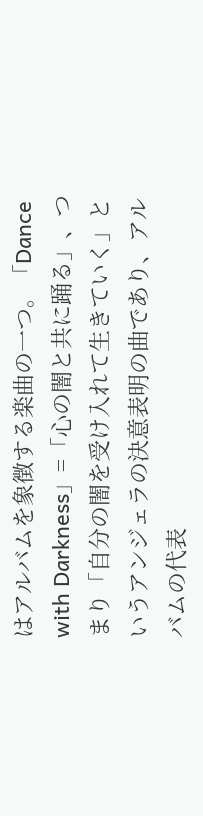はアルバムを象徴する楽曲の一つ。「Dance with Darkness」=「心の闇と共に踊る」、つまり「自分の闇を受け入れて生きていく」というアンジェラの決意表明の曲であり、アルバムの代表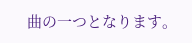曲の一つとなります。